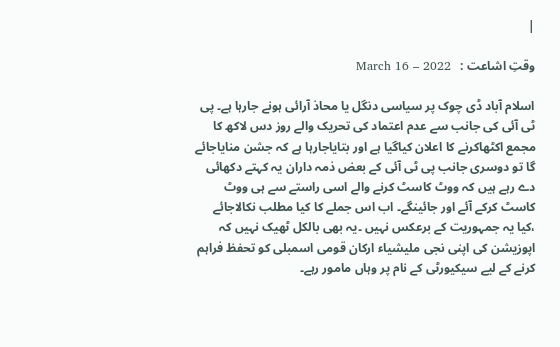|

وقتِ اشاعت :   March 16 – 2022

اسلام آباد ڈی چوک پر سیاسی دنگل یا محاذ آرائی ہونے جارہا ہے۔ پی ٹی آئی کی جانب سے عدم اعتماد کی تحریک والے روز دس لاکھ کا مجمع اکٹھاکرنے کا اعلان کیاگیا ہے اور بتایاجارہا ہے کہ جشن منایاجائے گا تو دوسری جانب پی ٹی آئی کے بعض ذمہ داران یہ کہتے دکھائی دے رہے ہیں کہ ووٹ کاسٹ کرنے والے اسی راستے سے ہی ووٹ کاسٹ کرکے آئے اور جائینگے۔ اب اس جملے کا کیا مطلب نکالاجائے ،کیا یہ جمہوریت کے برعکس نہیں ۔یہ بھی بالکل ٹھیک نہیں کہ اپوزیشن کی اپنی نجی ملیشیاء ارکان قومی اسمبلی کو تحفظ فراہم کرنے کے لیے سیکیورٹی کے نام پر وہاں مامور رہے۔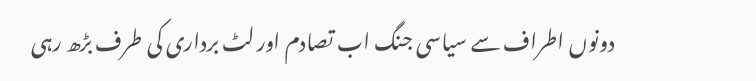دونوں اطراف سے سیاسی جنگ اب تصادم اور لٹ برداری کی طرف بڑھ رہی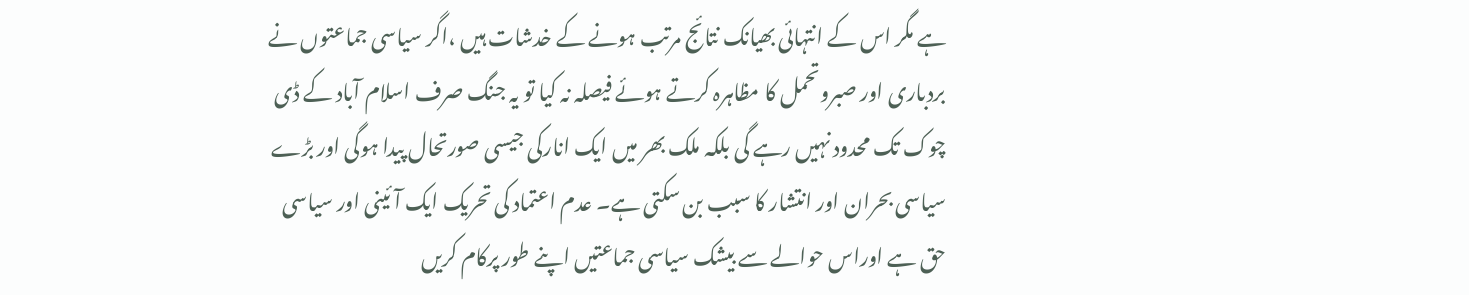ہے مگر اس کے انتہائی بھیانک نتائج مرتب ہونے کے خدشات ہیں ،اگر سیاسی جماعتوں نے بردباری اور صبروتحمل کا مظاہرہ کرتے ہوئے فیصلہ نہ کیا تو یہ جنگ صرف اسلام آباد کے ڈی چوک تک محدود نہیں رہے گی بلکہ ملک بھر میں ایک انارکی جیسی صورتحال پیدا ہوگی اور بڑے سیاسی بحران اور انتشار کا سبب بن سکتی ہے۔ عدم اعتماد کی تحریک ایک آئینی اور سیاسی حق ہے اوراس حوالے سے بیشک سیاسی جماعتیں اپنے طور پرکام کریں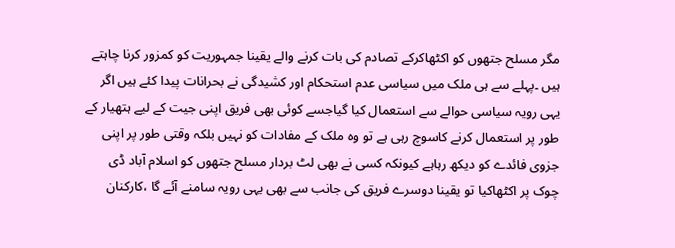مگر مسلح جتھوں کو اکٹھاکرکے تصادم کی بات کرنے والے یقینا جمہوریت کو کمزور کرنا چاہتے ہیں ۔پہلے سے ہی ملک میں سیاسی عدم استحکام اور کشیدگی نے بحرانات پیدا کئے ہیں اگر یہی رویہ سیاسی حوالے سے استعمال کیا گیاجسے کوئی بھی فریق اپنی جیت کے لیے ہتھیار کے طور پر استعمال کرنے کاسوچ رہی ہے تو وہ ملک کے مفادات کو نہیں بلکہ وقتی طور پر اپنی جزوی فائدے کو دیکھ رہاہے کیونکہ کسی نے بھی لٹ بردار مسلح جتھوں کو اسلام آباد ڈی چوک پر اکٹھاکیا تو یقینا دوسرے فریق کی جانب سے بھی یہی رویہ سامنے آئے گا ،کارکنان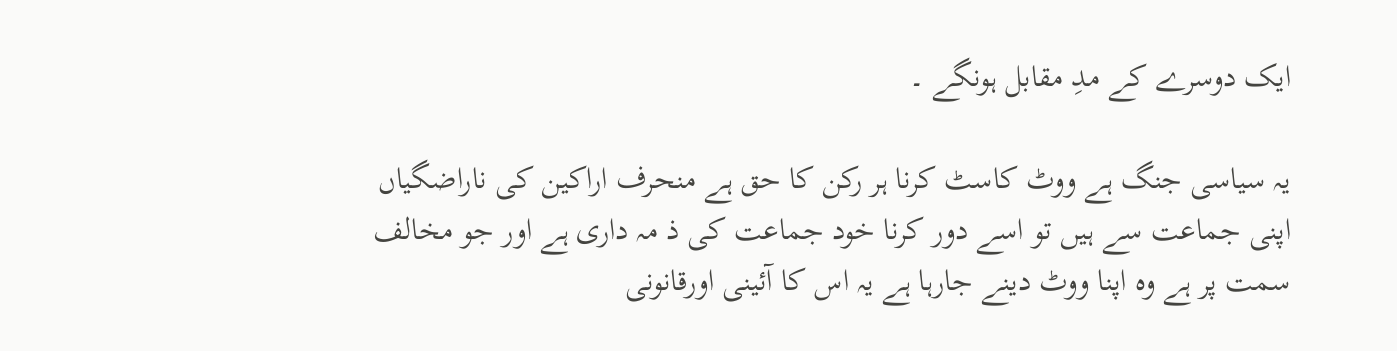ایک دوسرے کے مدِ مقابل ہونگے ۔

یہ سیاسی جنگ ہے ووٹ کاسٹ کرنا ہر رکن کا حق ہے منحرف اراکین کی ناراضگیاں اپنی جماعت سے ہیں تو اسے دور کرنا خود جماعت کی ذ مہ داری ہے اور جو مخالف سمت پر ہے وہ اپنا ووٹ دینے جارہا ہے یہ اس کا آئینی اورقانونی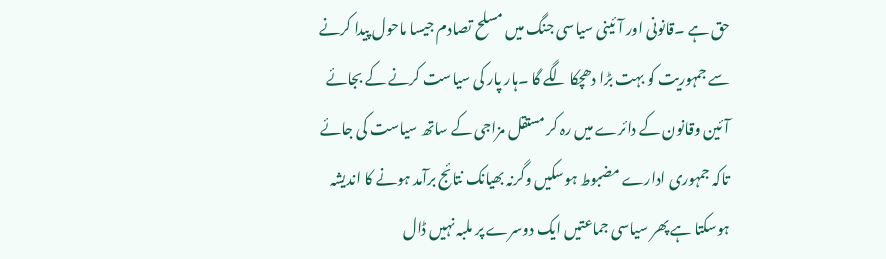حق ہے ۔قانونی اور آئینی سیاسی جنگ میں مسلح تصادم جیسا ماحول پیدا کرنے سے جمہوریت کو بہت بڑا دھچکا لگے گا ۔ہار پار کی سیاست کرنے کے بجائے آئین وقانون کے دائرے میں رہ کر مستقل مزاجی کے ساتھ سیاست کی جائے تاکہ جمہوری ادارے مضبوط ہوسکیں وگرنہ بھیانک نتائج برآمد ہونے کا اندیشہ ہوسکتا ہے پھر سیاسی جماعتیں ایک دوسرے پر ملبہ نہیں ڈال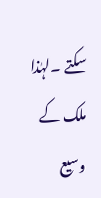سکتے ۔لہٰذا ملک کے وسیع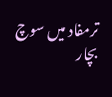ترمفاد میں سوچ بچار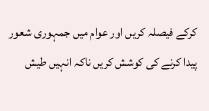کرکے فیصلہ کریں اور عوام میں جمہوری شعور پیدا کرنے کی کوشش کریں ناکہ انہیں طیش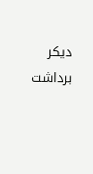دیکر برداشت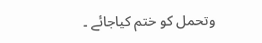وتحمل کو ختم کیاجائے ۔